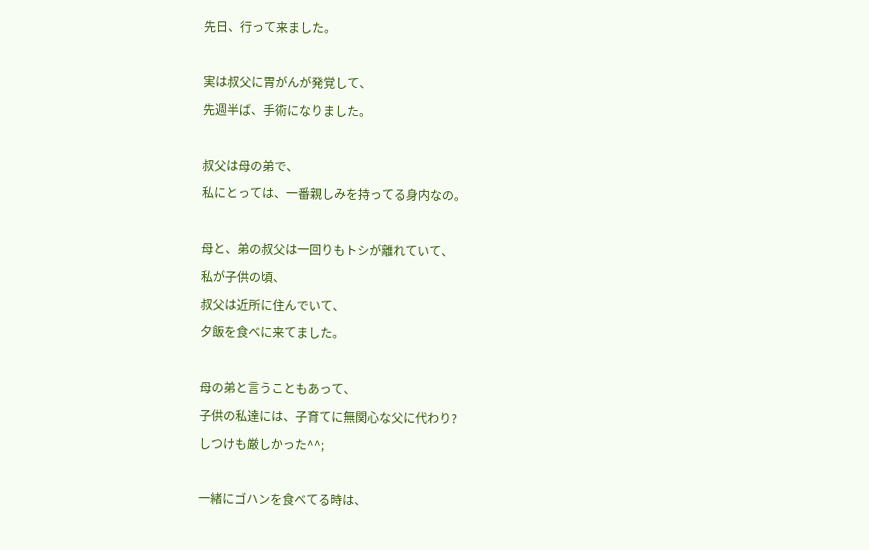先日、行って来ました。

実は叔父に胃がんが発覚して、
先週半ば、手術になりました。

叔父は母の弟で、
私にとっては、一番親しみを持ってる身内なの。

母と、弟の叔父は一回りもトシが離れていて、
私が子供の頃、
叔父は近所に住んでいて、
夕飯を食べに来てました。

母の弟と言うこともあって、
子供の私達には、子育てに無関心な父に代わり?
しつけも厳しかった^^;

一緒にゴハンを食べてる時は、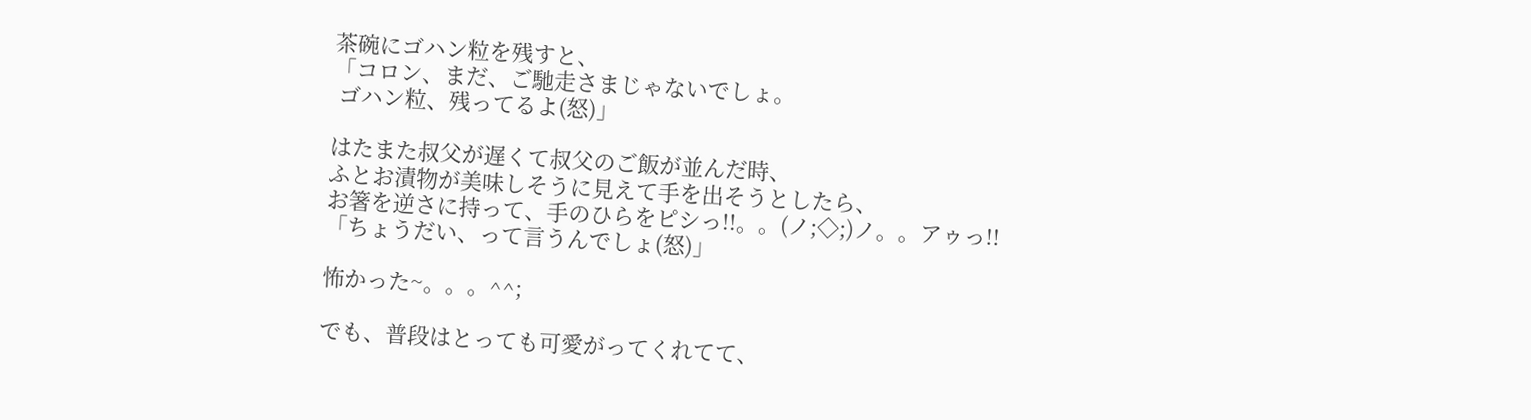茶碗にゴハン粒を残すと、
「コロン、まだ、ご馳走さまじゃないでしょ。
 ゴハン粒、残ってるよ(怒)」

はたまた叔父が遅くて叔父のご飯が並んだ時、
ふとお漬物が美味しそうに見えて手を出そうとしたら、
お箸を逆さに持って、手のひらをピシっ!!。。(ノ;◇;)ノ。。アゥっ!!
「ちょうだい、って言うんでしょ(怒)」

怖かった~。。。^^;

でも、普段はとっても可愛がってくれてて、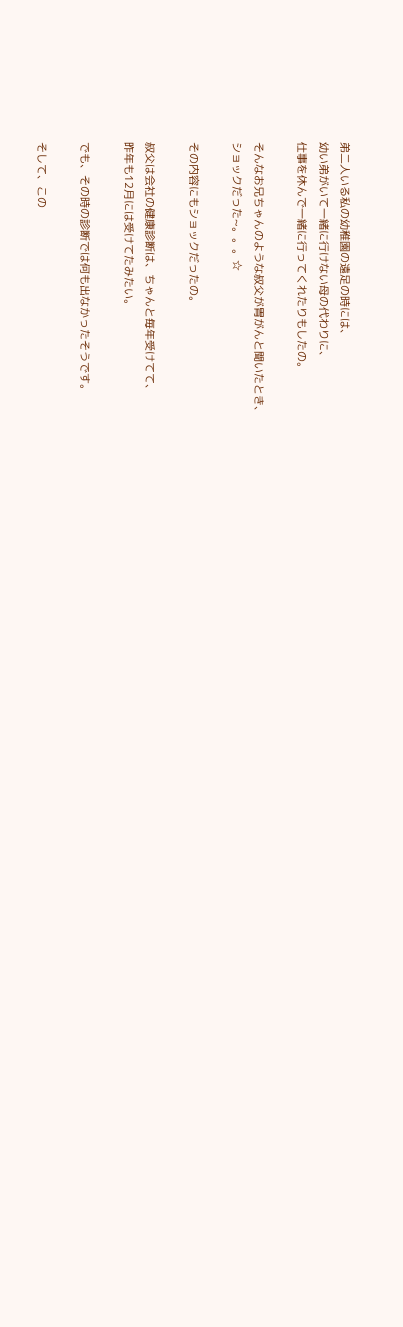弟二人いる私の幼稚園の遠足の時には、
幼い弟がいて一緒に行けない母の代わりに、
仕事を休んで一緒に行ってくれたりもしたの。

そんなお兄ちゃんのような叔父が胃がんと聞いたとき、
ショックだった~。。。☆

その内容にもショックだったの。

叔父は会社の健康診断は、ちゃんと毎年受けてて、
昨年も12月には受けてたみたい。

でも、その時の診断では何も出なかったそうです。

そして、この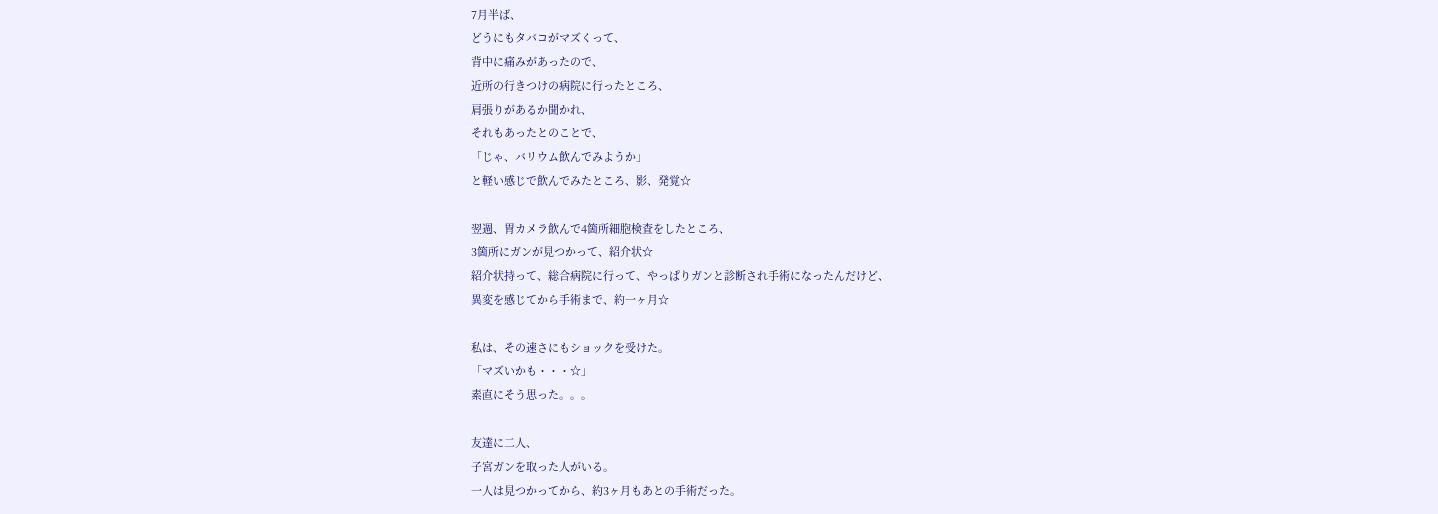7月半ば、
どうにもタバコがマズくって、
背中に痛みがあったので、
近所の行きつけの病院に行ったところ、
肩張りがあるか聞かれ、
それもあったとのことで、
「じゃ、バリウム飲んでみようか」
と軽い感じで飲んでみたところ、影、発覚☆

翌週、胃カメラ飲んで4箇所細胞検査をしたところ、
3箇所にガンが見つかって、紹介状☆
紹介状持って、総合病院に行って、やっぱりガンと診断され手術になったんだけど、
異変を感じてから手術まで、約一ヶ月☆

私は、その速さにもショックを受けた。
「マズいかも・・・☆」
素直にそう思った。。。

友達に二人、
子宮ガンを取った人がいる。
一人は見つかってから、約3ヶ月もあとの手術だった。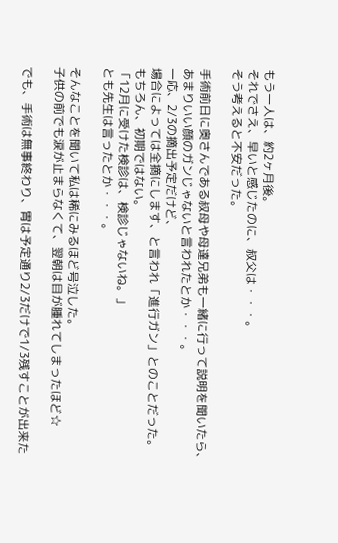もう一人は、約2ヶ月後。
それでさえ、早いと感じたのに、叔父は・・・。
そう考えると不安だった。

手術前日に奥さんである叔母や母達兄弟も一緒に行って説明を聞いたら、
あまりいい顔のガンじゃないと言われたとか・・・。
一応、2/3の摘出予定だけど、
場合によっては全摘にします、と言われ「進行ガン」とのことだった。
もちろん、初期ではない。
「12月に受けた検診は、検診じゃないね。」
とも先生は言ったとか・・・。

そんなことを聞いて私は稀にみるほど号泣した。
子供の前でも涙が止まらなくて、翌朝は目が腫れてしまったほど☆

でも、手術は無事終わり、胃は予定通り2/3だけで1/3残すことが出来た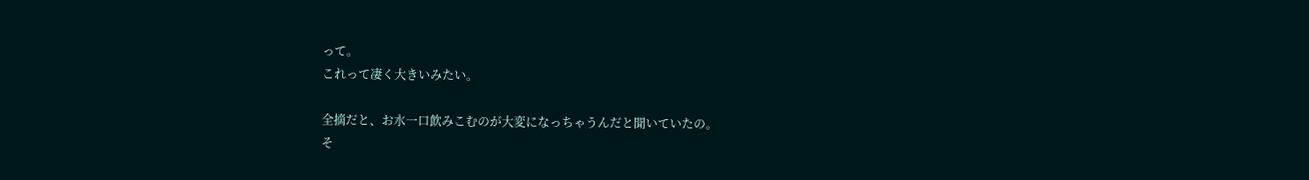って。
これって凄く大きいみたい。

全摘だと、お水一口飲みこむのが大変になっちゃうんだと聞いていたの。
そ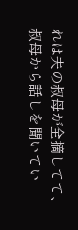れは夫の叔母が全摘してて、
叔母から話しを聞いてい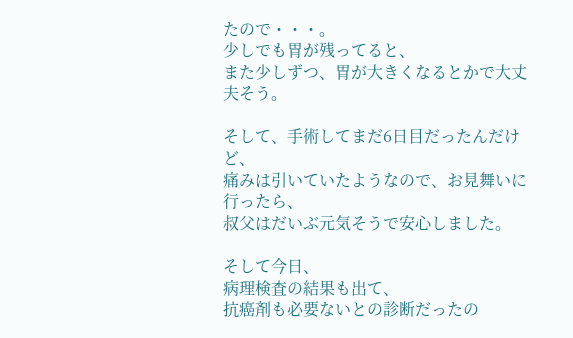たので・・・。
少しでも胃が残ってると、
また少しずつ、胃が大きくなるとかで大丈夫そう。

そして、手術してまだ6日目だったんだけど、
痛みは引いていたようなので、お見舞いに行ったら、
叔父はだいぶ元気そうで安心しました。

そして今日、
病理検査の結果も出て、
抗癌剤も必要ないとの診断だったの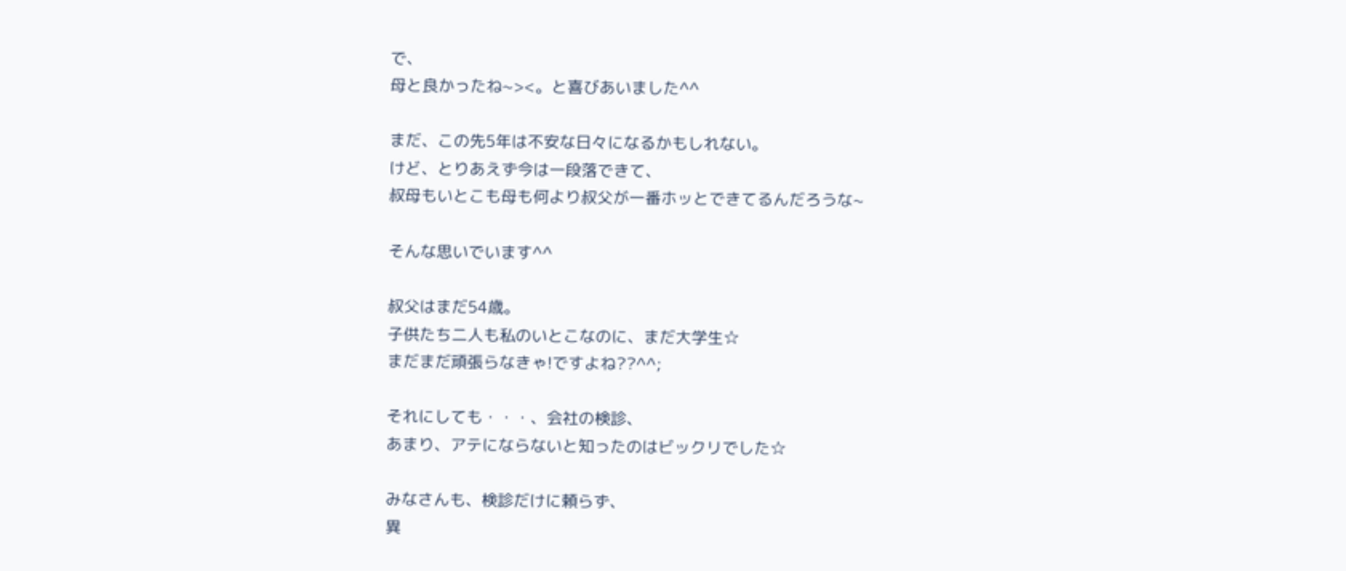で、
母と良かったね~><。と喜びあいました^^

まだ、この先5年は不安な日々になるかもしれない。
けど、とりあえず今は一段落できて、
叔母もいとこも母も何より叔父が一番ホッとできてるんだろうな~

そんな思いでいます^^

叔父はまだ54歳。
子供たち二人も私のいとこなのに、まだ大学生☆
まだまだ頑張らなきゃ!ですよね??^^;

それにしても・・・、会社の検診、
あまり、アテにならないと知ったのはビックリでした☆

みなさんも、検診だけに頼らず、
異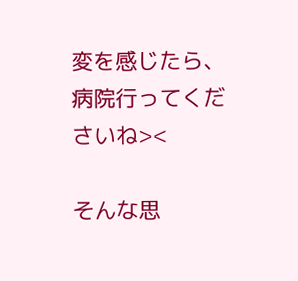変を感じたら、病院行ってくださいね><

そんな思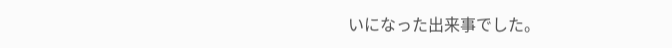いになった出来事でした。